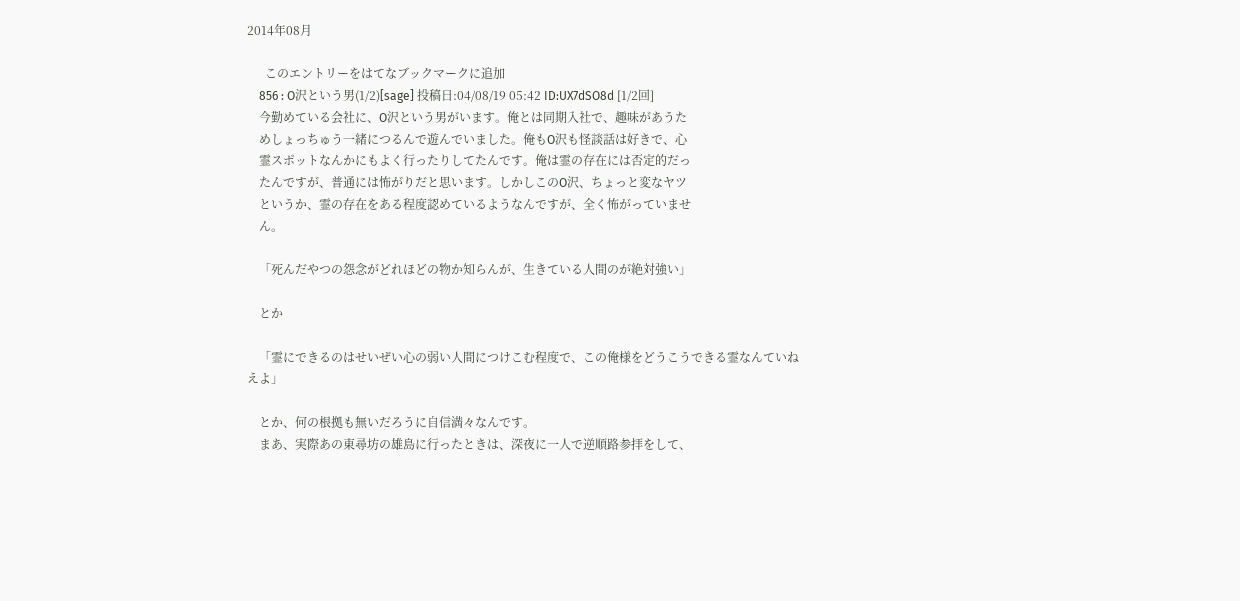2014年08月

      このエントリーをはてなブックマークに追加
    856 : O沢という男(1/2)[sage] 投稿日:04/08/19 05:42 ID:UX7dSO8d [1/2回]
    今勤めている会社に、O沢という男がいます。俺とは同期入社で、趣味があうた
    めしょっちゅう一緒につるんで遊んでいました。俺もO沢も怪談話は好きで、心
    霊スポットなんかにもよく行ったりしてたんです。俺は霊の存在には否定的だっ
    たんですが、普通には怖がりだと思います。しかしこのO沢、ちょっと変なヤツ
    というか、霊の存在をある程度認めているようなんですが、全く怖がっていませ
    ん。

    「死んだやつの怨念がどれほどの物か知らんが、生きている人間のが絶対強い」

    とか

    「霊にできるのはせいぜい心の弱い人間につけこむ程度で、この俺様をどうこうできる霊なんていねえよ」

    とか、何の根拠も無いだろうに自信満々なんです。
    まあ、実際あの東尋坊の雄島に行ったときは、深夜に一人で逆順路参拝をして、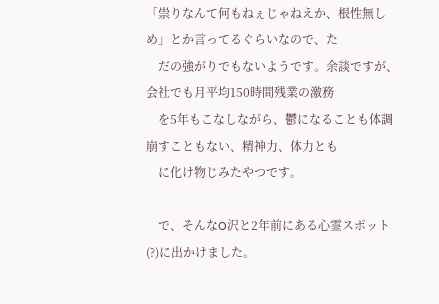「祟りなんて何もねぇじゃねえか、根性無しめ」とか言ってるぐらいなので、た
    だの強がりでもないようです。余談ですが、会社でも月平均150時間残業の激務
    を5年もこなしながら、鬱になることも体調崩すこともない、精神力、体力とも
    に化け物じみたやつです。

    で、そんなO沢と2年前にある心霊スポット(?)に出かけました。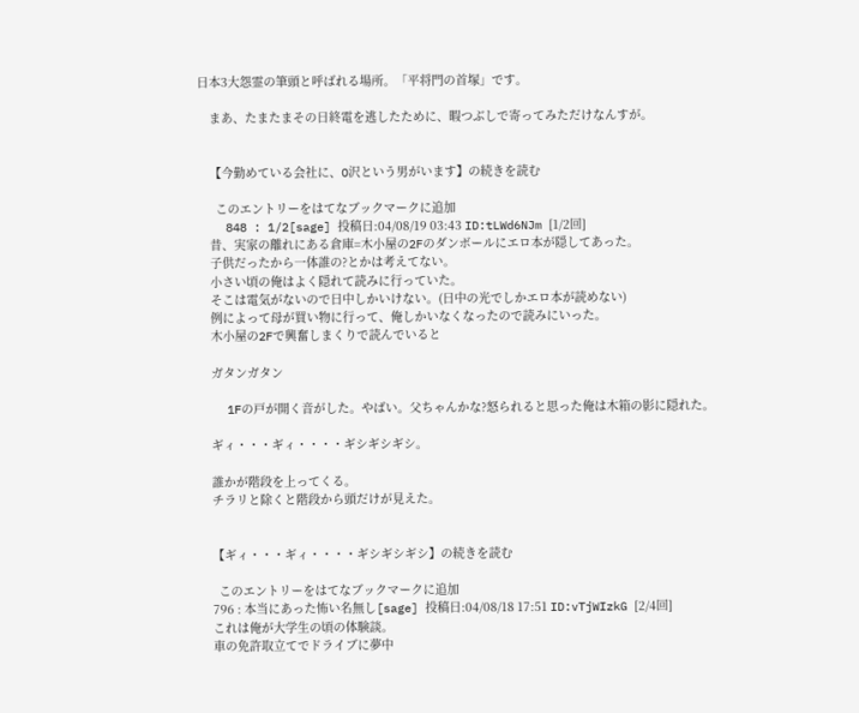日本3大怨霊の筆頭と呼ばれる場所。「平将門の首塚」です。

    まあ、たまたまその日終電を逃したために、暇つぶしで寄ってみただけなんすが。


    【今勤めている会社に、O沢という男がいます】の続きを読む

      このエントリーをはてなブックマークに追加
    848 : 1/2[sage] 投稿日:04/08/19 03:43 ID:tLWd6NJm [1/2回]
    昔、実家の離れにある倉庫=木小屋の2Fのダンボールにエロ本が隠してあった。
    子供だったから一体誰の?とかは考えてない。
    小さい頃の俺はよく隠れて読みに行っていた。
    そこは電気がないので日中しかいけない。(日中の光でしかエロ本が読めない)
    例によって母が買い物に行って、俺しかいなくなったので読みにいった。
    木小屋の2Fで興奮しまくりで読んでいると

    ガタンガタン

    1Fの戸が開く音がした。やばい。父ちゃんかな?怒られると思った俺は木箱の影に隠れた。

    ギィ・・・ギィ・・・・ギシギシギシ。

    誰かが階段を上ってくる。
    チラリと除くと階段から頭だけが見えた。


    【ギィ・・・ギィ・・・・ギシギシギシ】の続きを読む

      このエントリーをはてなブックマークに追加
    796 : 本当にあった怖い名無し[sage] 投稿日:04/08/18 17:51 ID:vTjWIzkG [2/4回]
    これは俺が大学生の頃の体験談。
    車の免許取立てでドライブに夢中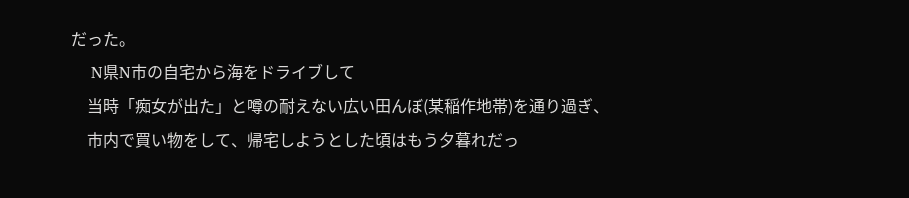だった。
    N県N市の自宅から海をドライブして
    当時「痴女が出た」と噂の耐えない広い田んぼ(某稲作地帯)を通り過ぎ、
    市内で買い物をして、帰宅しようとした頃はもう夕暮れだっ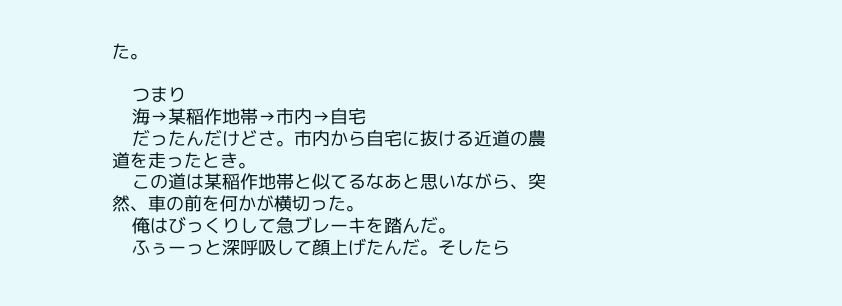た。

    つまり
    海→某稲作地帯→市内→自宅
    だったんだけどさ。市内から自宅に抜ける近道の農道を走ったとき。
    この道は某稲作地帯と似てるなあと思いながら、突然、車の前を何かが横切った。
    俺はびっくりして急ブレーキを踏んだ。
    ふぅーっと深呼吸して顔上げたんだ。そしたら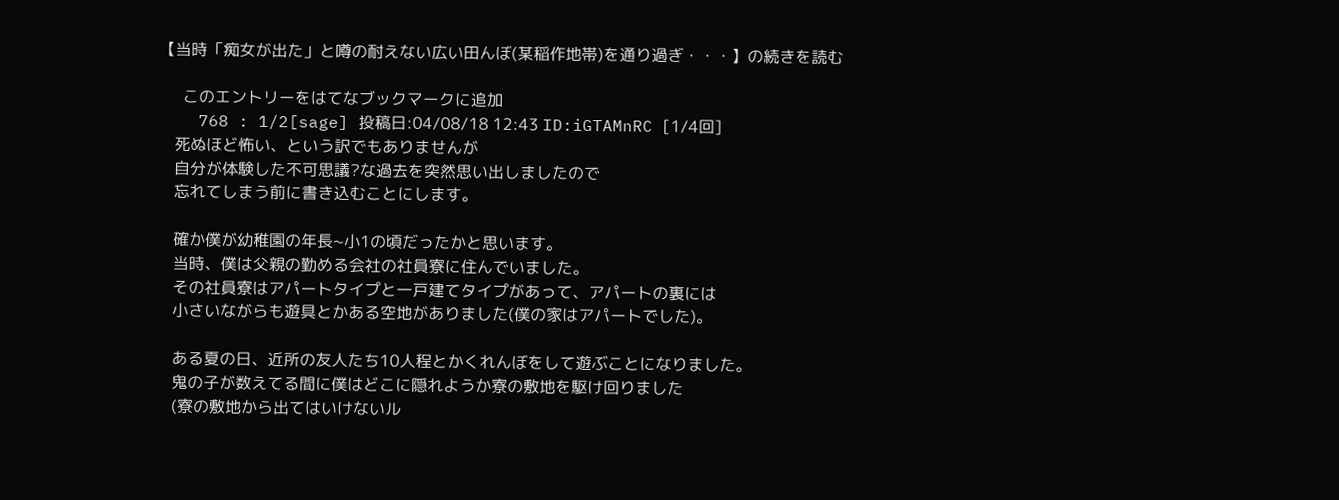【当時「痴女が出た」と噂の耐えない広い田んぼ(某稲作地帯)を通り過ぎ・・・】の続きを読む

      このエントリーをはてなブックマークに追加
    768 : 1/2[sage] 投稿日:04/08/18 12:43 ID:iGTAMnRC [1/4回]
    死ぬほど怖い、という訳でもありませんが
    自分が体験した不可思議?な過去を突然思い出しましたので
    忘れてしまう前に書き込むことにします。

    確か僕が幼稚園の年長~小1の頃だったかと思います。
    当時、僕は父親の勤める会社の社員寮に住んでいました。
    その社員寮はアパートタイプと一戸建てタイプがあって、アパートの裏には
    小さいながらも遊具とかある空地がありました(僕の家はアパートでした)。

    ある夏の日、近所の友人たち10人程とかくれんぼをして遊ぶことになりました。
    鬼の子が数えてる間に僕はどこに隠れようか寮の敷地を駆け回りました
    (寮の敷地から出てはいけないル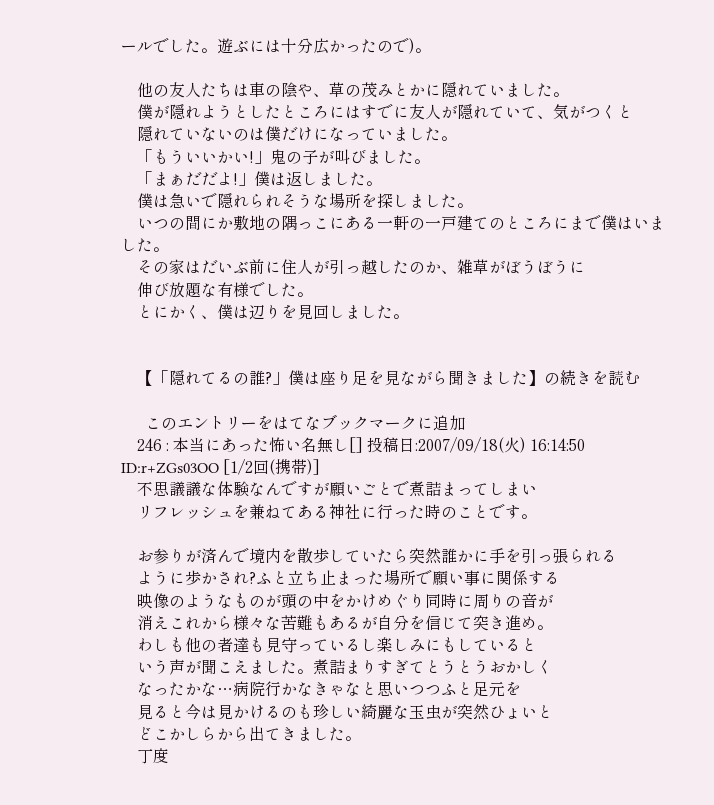ールでした。遊ぶには十分広かったので)。

    他の友人たちは車の陰や、草の茂みとかに隠れていました。
    僕が隠れようとしたところにはすでに友人が隠れていて、気がつくと
    隠れていないのは僕だけになっていました。
    「もういいかい!」鬼の子が叫びました。
    「まぁだだよ!」僕は返しました。
    僕は急いで隠れられそうな場所を探しました。
    いつの間にか敷地の隅っこにある一軒の一戸建てのところにまで僕はいました。
    その家はだいぶ前に住人が引っ越したのか、雑草がぼうぼうに
    伸び放題な有様でした。
    とにかく、僕は辺りを見回しました。


    【「隠れてるの誰?」僕は座り足を見ながら聞きました】の続きを読む

      このエントリーをはてなブックマークに追加
    246 : 本当にあった怖い名無し[] 投稿日:2007/09/18(火) 16:14:50 ID:r+ZGs03OO [1/2回(携帯)]
    不思議議な体験なんですが願いごとで煮詰まってしまい
    リフレッシュを兼ねてある神社に行った時のことです。

    お参りが済んで境内を散歩していたら突然誰かに手を引っ張られる
    ように歩かされ?ふと立ち止まった場所で願い事に関係する
    映像のようなものが頭の中をかけめぐり同時に周りの音が
    消えこれから様々な苦難もあるが自分を信じて突き進め。
    わしも他の者達も見守っているし楽しみにもしていると
    いう声が聞こえました。煮詰まりすぎてとうとうおかしく
    なったかな…病院行かなきゃなと思いつつふと足元を
    見ると今は見かけるのも珍しい綺麗な玉虫が突然ひょいと
    どこかしらから出てきました。
    丁度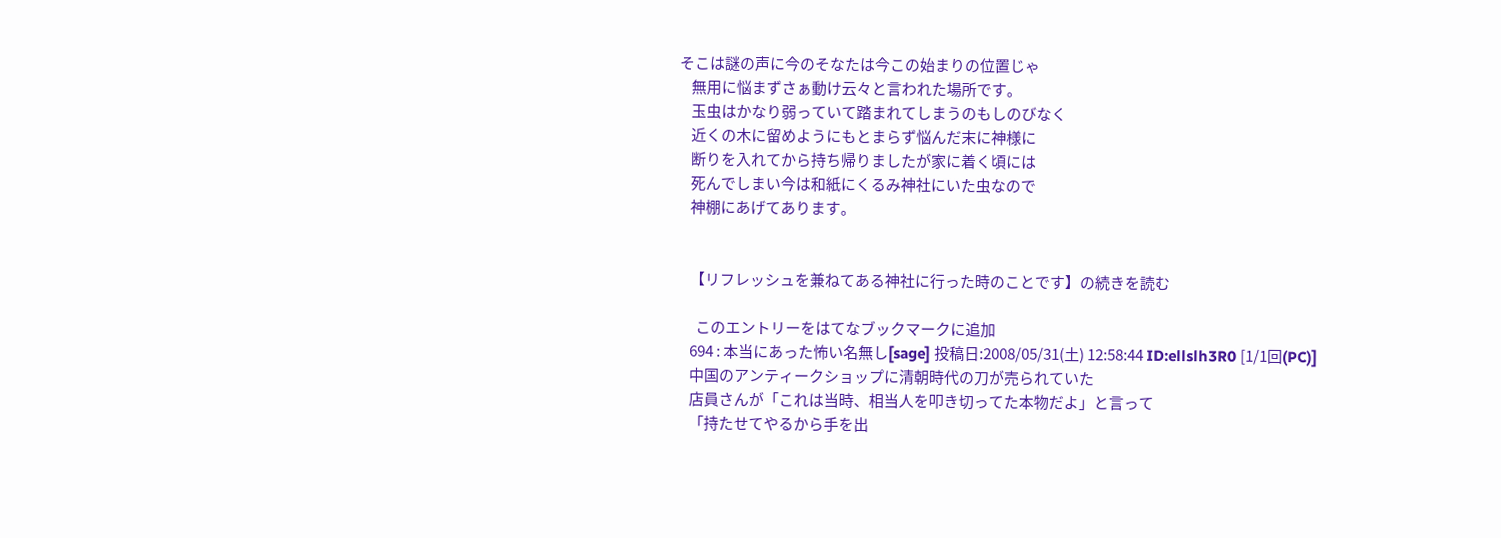そこは謎の声に今のそなたは今この始まりの位置じゃ
    無用に悩まずさぁ動け云々と言われた場所です。
    玉虫はかなり弱っていて踏まれてしまうのもしのびなく
    近くの木に留めようにもとまらず悩んだ末に神様に
    断りを入れてから持ち帰りましたが家に着く頃には
    死んでしまい今は和紙にくるみ神社にいた虫なので
    神棚にあげてあります。


    【リフレッシュを兼ねてある神社に行った時のことです】の続きを読む

      このエントリーをはてなブックマークに追加
    694 : 本当にあった怖い名無し[sage] 投稿日:2008/05/31(土) 12:58:44 ID:ellslh3R0 [1/1回(PC)]
    中国のアンティークショップに清朝時代の刀が売られていた
    店員さんが「これは当時、相当人を叩き切ってた本物だよ」と言って
    「持たせてやるから手を出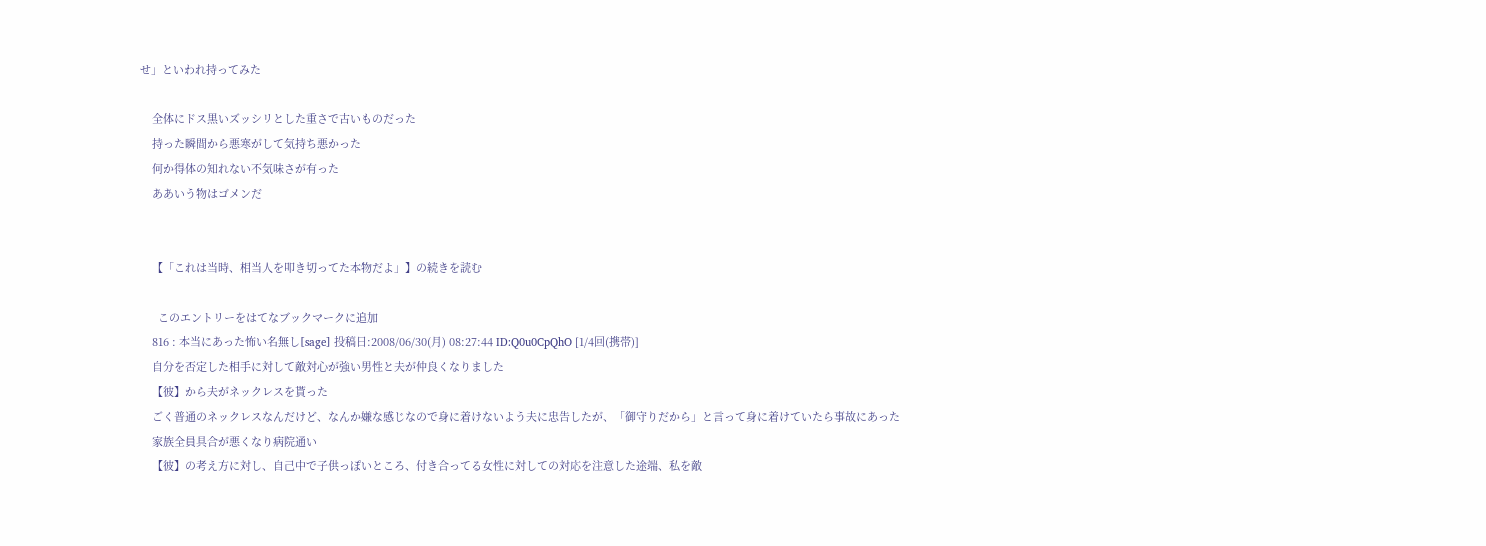せ」といわれ持ってみた

    全体にドス黒いズッシリとした重さで古いものだった
    持った瞬間から悪寒がして気持ち悪かった
    何か得体の知れない不気味さが有った
    ああいう物はゴメンだ


    【「これは当時、相当人を叩き切ってた本物だよ」】の続きを読む

      このエントリーをはてなブックマークに追加
    816 : 本当にあった怖い名無し[sage] 投稿日:2008/06/30(月) 08:27:44 ID:Q0u0CpQhO [1/4回(携帯)]
    自分を否定した相手に対して敵対心が強い男性と夫が仲良くなりました
    【彼】から夫がネックレスを貰った
    ごく普通のネックレスなんだけど、なんか嫌な感じなので身に着けないよう夫に忠告したが、「御守りだから」と言って身に着けていたら事故にあった
    家族全員具合が悪くなり病院通い
    【彼】の考え方に対し、自己中で子供っぽいところ、付き合ってる女性に対しての対応を注意した途端、私を敵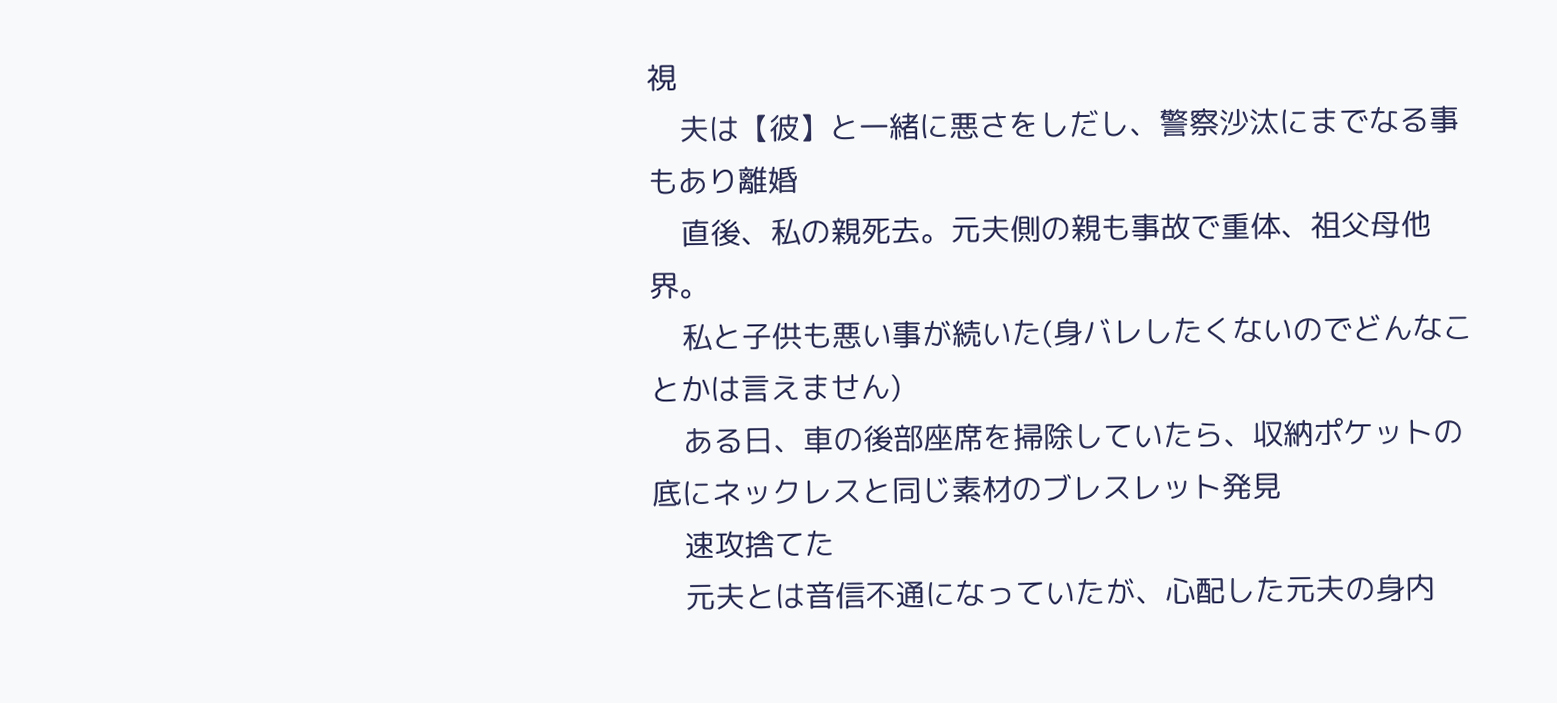視
    夫は【彼】と一緒に悪さをしだし、警察沙汰にまでなる事もあり離婚
    直後、私の親死去。元夫側の親も事故で重体、祖父母他界。
    私と子供も悪い事が続いた(身バレしたくないのでどんなことかは言えません)
    ある日、車の後部座席を掃除していたら、収納ポケットの底にネックレスと同じ素材のブレスレット発見
    速攻捨てた
    元夫とは音信不通になっていたが、心配した元夫の身内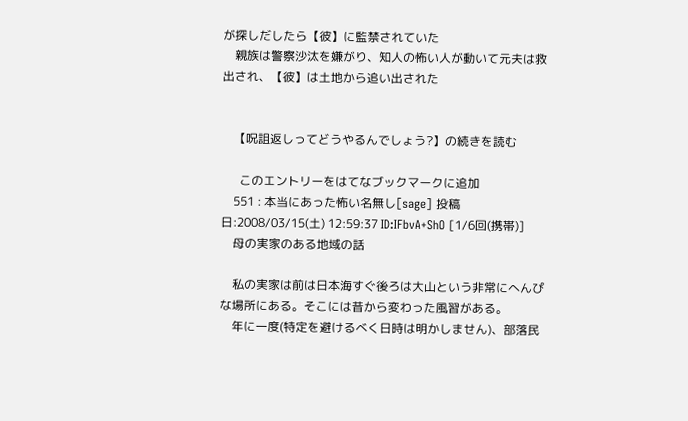が探しだしたら【彼】に監禁されていた
    親族は警察沙汰を嫌がり、知人の怖い人が動いて元夫は救出され、【彼】は土地から追い出された


    【呪詛返しってどうやるんでしょう?】の続きを読む

      このエントリーをはてなブックマークに追加
    551 : 本当にあった怖い名無し[sage] 投稿日:2008/03/15(土) 12:59:37 ID:IFbvA+ShO [1/6回(携帯)]
    母の実家のある地域の話

    私の実家は前は日本海すぐ後ろは大山という非常にへんぴな場所にある。そこには昔から変わった風習がある。
    年に一度(特定を避けるべく日時は明かしません)、部落民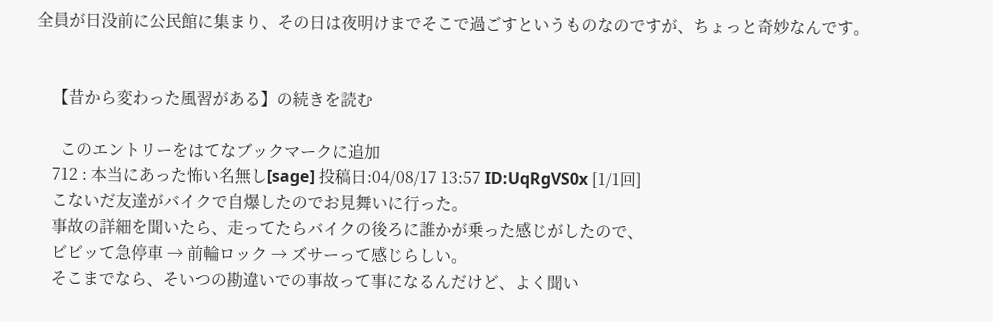全員が日没前に公民館に集まり、その日は夜明けまでそこで過ごすというものなのですが、ちょっと奇妙なんです。


    【昔から変わった風習がある】の続きを読む

      このエントリーをはてなブックマークに追加
    712 : 本当にあった怖い名無し[sage] 投稿日:04/08/17 13:57 ID:UqRgVS0x [1/1回]
    こないだ友達がバイクで自爆したのでお見舞いに行った。
    事故の詳細を聞いたら、走ってたらバイクの後ろに誰かが乗った感じがしたので、
    ビビッて急停車 → 前輪ロック → ズサーって感じらしい。
    そこまでなら、そいつの勘違いでの事故って事になるんだけど、よく聞い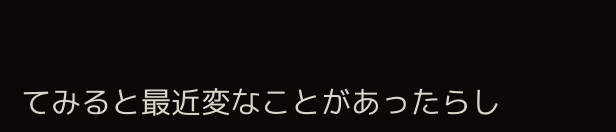てみると最近変なことがあったらし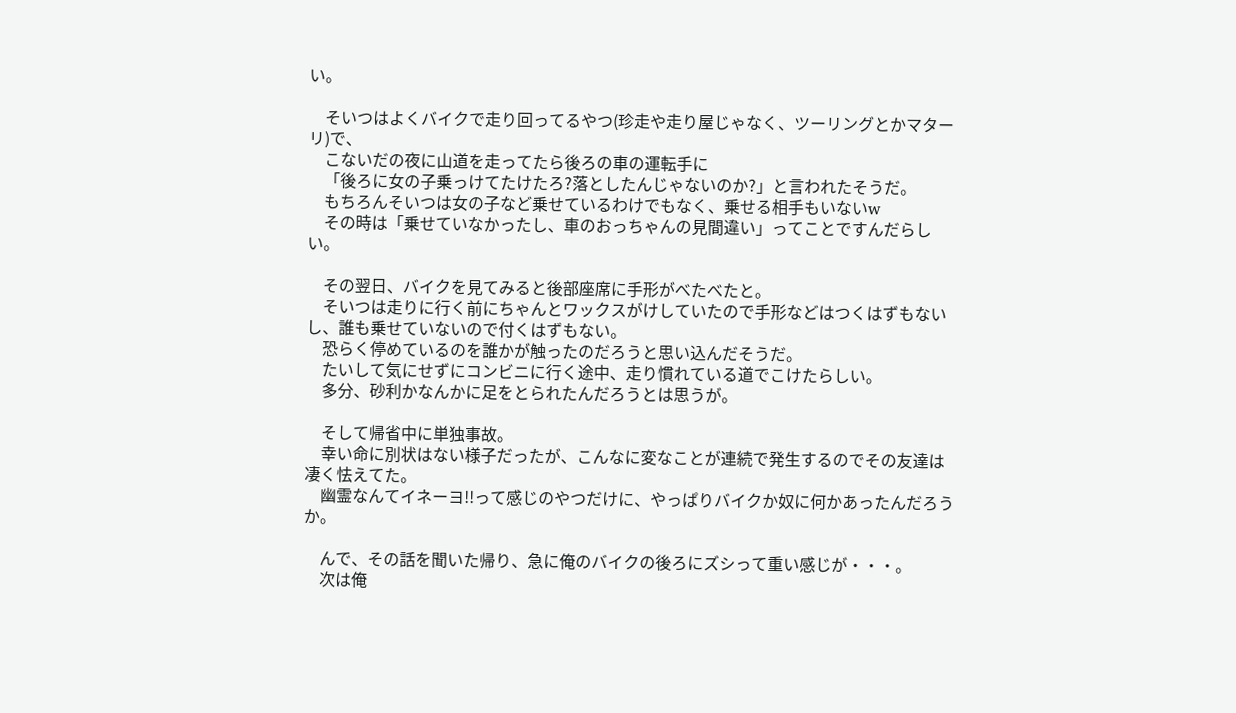い。

    そいつはよくバイクで走り回ってるやつ(珍走や走り屋じゃなく、ツーリングとかマターリ)で、
    こないだの夜に山道を走ってたら後ろの車の運転手に
    「後ろに女の子乗っけてたけたろ?落としたんじゃないのか?」と言われたそうだ。
    もちろんそいつは女の子など乗せているわけでもなく、乗せる相手もいないw
    その時は「乗せていなかったし、車のおっちゃんの見間違い」ってことですんだらしい。

    その翌日、バイクを見てみると後部座席に手形がべたべたと。
    そいつは走りに行く前にちゃんとワックスがけしていたので手形などはつくはずもないし、誰も乗せていないので付くはずもない。
    恐らく停めているのを誰かが触ったのだろうと思い込んだそうだ。
    たいして気にせずにコンビニに行く途中、走り慣れている道でこけたらしい。
    多分、砂利かなんかに足をとられたんだろうとは思うが。

    そして帰省中に単独事故。
    幸い命に別状はない様子だったが、こんなに変なことが連続で発生するのでその友達は凄く怯えてた。
    幽霊なんてイネーヨ!!って感じのやつだけに、やっぱりバイクか奴に何かあったんだろうか。

    んで、その話を聞いた帰り、急に俺のバイクの後ろにズシって重い感じが・・・。
    次は俺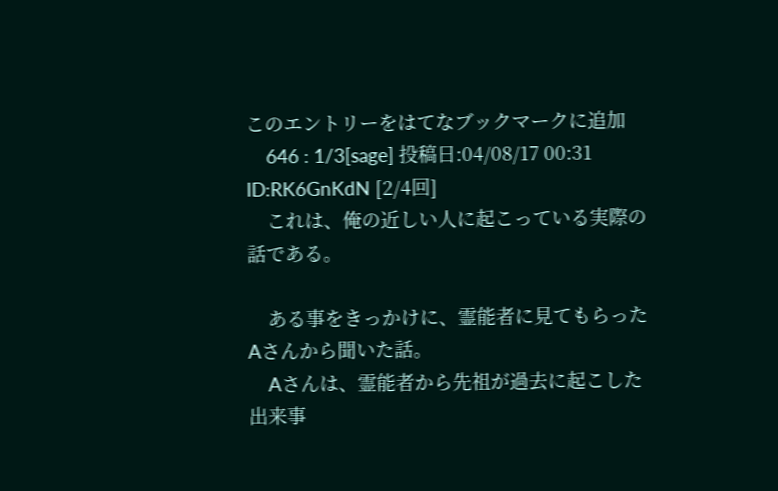このエントリーをはてなブックマークに追加
    646 : 1/3[sage] 投稿日:04/08/17 00:31 ID:RK6GnKdN [2/4回]
    これは、俺の近しい人に起こっている実際の話である。

    ある事をきっかけに、霊能者に見てもらったAさんから聞いた話。
    Aさんは、霊能者から先祖が過去に起こした出来事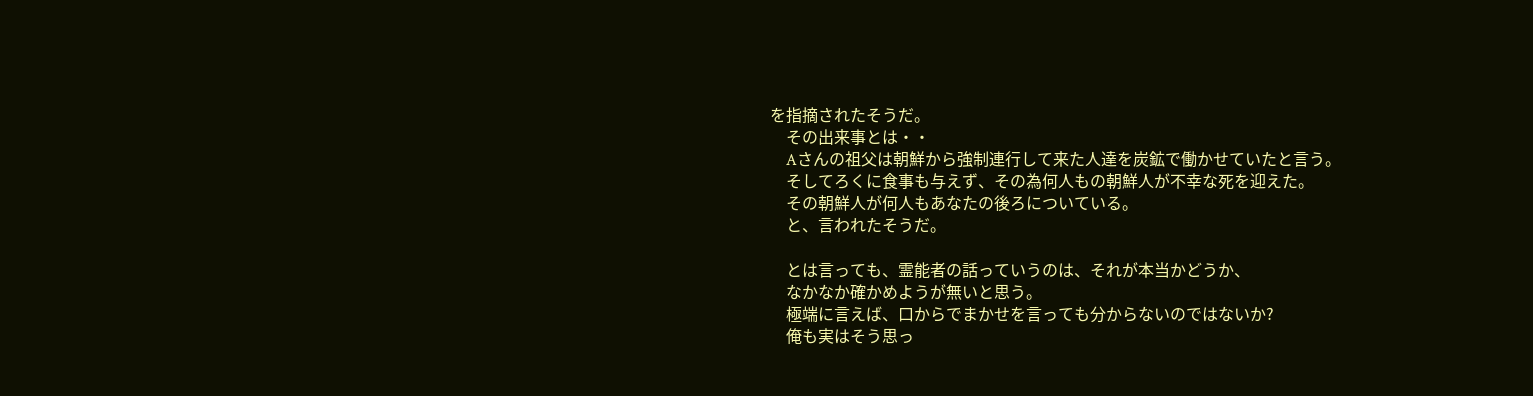を指摘されたそうだ。
    その出来事とは・・
    Aさんの祖父は朝鮮から強制連行して来た人達を炭鉱で働かせていたと言う。
    そしてろくに食事も与えず、その為何人もの朝鮮人が不幸な死を迎えた。
    その朝鮮人が何人もあなたの後ろについている。
    と、言われたそうだ。

    とは言っても、霊能者の話っていうのは、それが本当かどうか、
    なかなか確かめようが無いと思う。
    極端に言えば、口からでまかせを言っても分からないのではないか?
    俺も実はそう思っ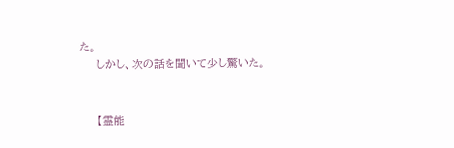た。
    しかし、次の話を聞いて少し驚いた。


    【霊能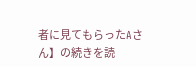者に見てもらったAさん】の続きを読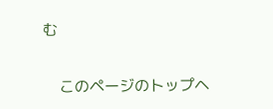む

    このページのトップヘ